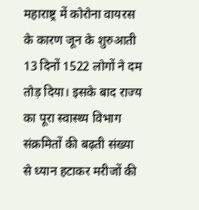महाराष्ट्र में कोरोना वायरस के कारण जून के शुरुआती 13 दिनों 1522 लोगों ने दम तोड़ दिया। इसके बाद राज्य का पूरा स्वास्थ्य विभाग संक्रमितों की बढ़ती संख्या से ध्यान हटाकर मरीजों की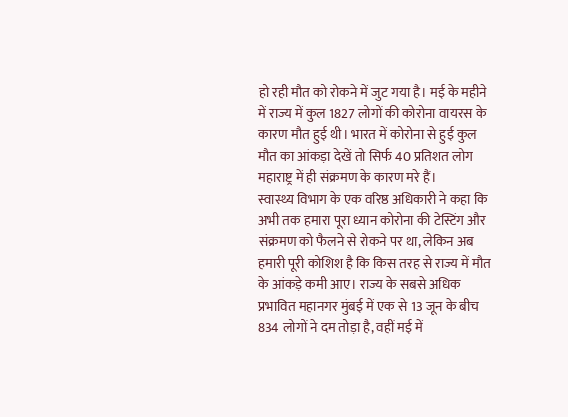हो रही मौत को रोकने में जुट गया है। मई के महीने में राज्य में कुल 1827 लोगों की कोरोना वायरस के कारण मौत हुई थी। भारत में कोरोना से हुई कुल मौत का आंकड़ा देखें तो सिर्फ 40 प्रतिशत लोग महाराष्ट्र में ही संक्रमण के कारण मरे हैं।
स्वास्थ्य विभाग के एक वरिष्ठ अधिकारी ने कहा कि अभी तक हमारा पूरा ध्यान कोरोना की टेस्टिंग और संक्रमण को फैलने से रोकने पर था, लेकिन अब हमारी पूरी कोशिश है कि किस तरह से राज्य में मौत के आंकड़े कमी आए। राज्य के सबसे अधिक प्रभावित महानगर मुंबई में एक से 13 जून के बीच 834 लोगों ने दम तोड़ा है, वहीं मई में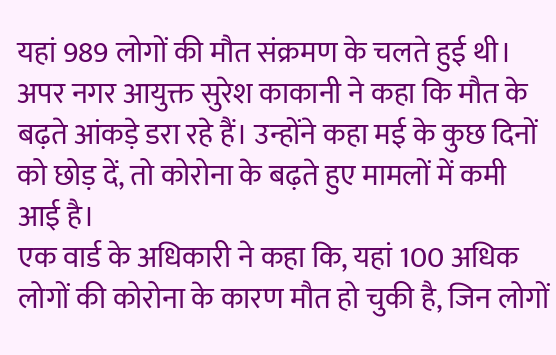यहां 989 लोगों की मौत संक्रमण के चलते हुई थी। अपर नगर आयुक्त सुरेश काकानी ने कहा कि मौत के बढ़ते आंकड़े डरा रहे हैं। उन्होंने कहा मई के कुछ दिनों को छोड़ दें, तो कोरोना के बढ़ते हुए मामलों में कमी आई है।
एक वार्ड के अधिकारी ने कहा कि, यहां 100 अधिक लोगों की कोरोना के कारण मौत हो चुकी है, जिन लोगों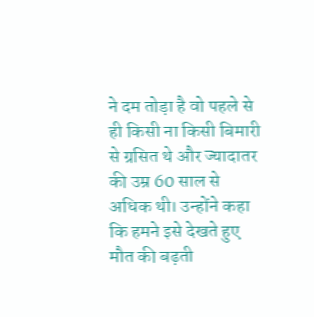ने दम तोड़ा है वो पहले से ही किसी ना किसी बिमारी से ग्रसित थे और ज्यादातर की उम्र 60 साल से अधिक थी। उन्होंने कहा कि हमने इसे देखते हुए मौत की बढ़ती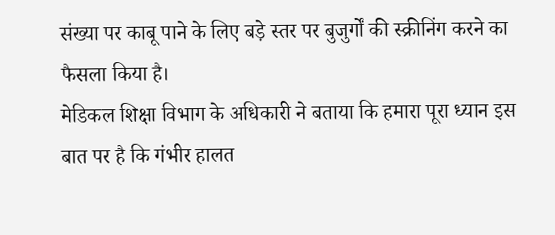संख्या पर काबू पाने के लिए बड़े स्तर पर बुजुर्गों की स्क्रीनिंग करने का फैसला किया है।
मेडिकल शिक्षा विभाग के अधिकारी ने बताया कि हमारा पूरा ध्यान इस बात पर है कि गंभीर हालत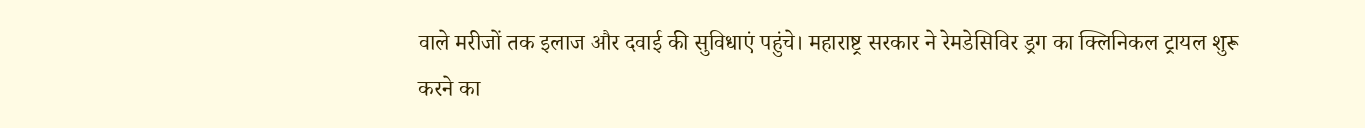वाले मरीजों तक इलाज और दवाई की सुविधाएं पहुंचे। महाराष्ट्र सरकार ने रेमडेसिविर ड्रग का क्लिनिकल ट्रायल शुरू करने का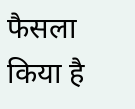फैसला किया है